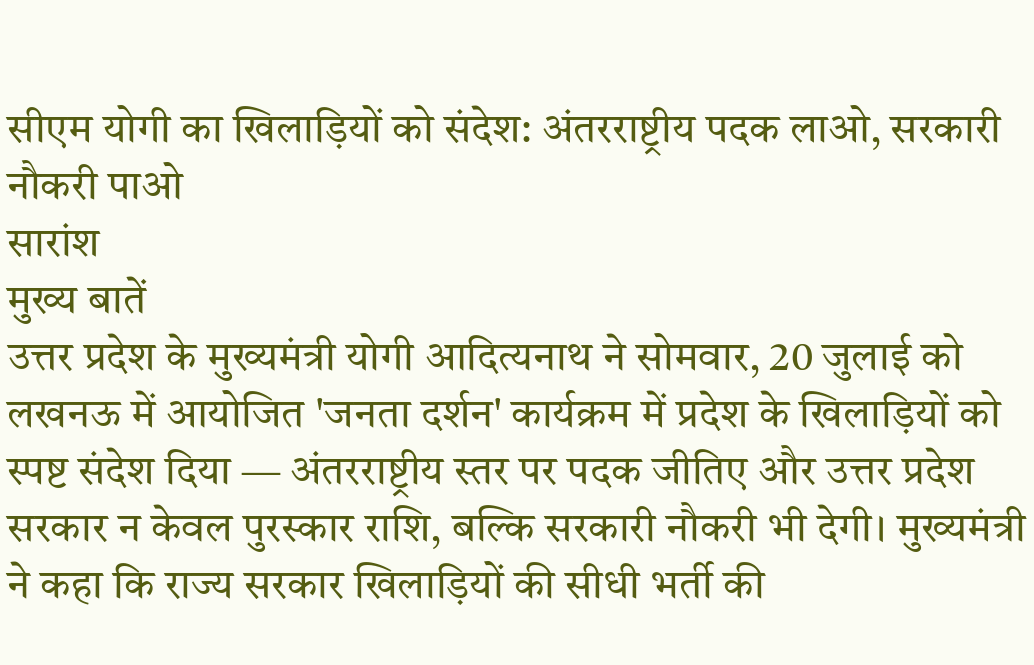सीएम योगी का खिलाड़ियों को संदेश: अंतरराष्ट्रीय पदक लाओ, सरकारी नौकरी पाओ
सारांश
मुख्य बातें
उत्तर प्रदेश के मुख्यमंत्री योगी आदित्यनाथ ने सोमवार, 20 जुलाई को लखनऊ में आयोजित 'जनता दर्शन' कार्यक्रम में प्रदेश के खिलाड़ियों को स्पष्ट संदेश दिया — अंतरराष्ट्रीय स्तर पर पदक जीतिए और उत्तर प्रदेश सरकार न केवल पुरस्कार राशि, बल्कि सरकारी नौकरी भी देगी। मुख्यमंत्री ने कहा कि राज्य सरकार खिलाड़ियों की सीधी भर्ती की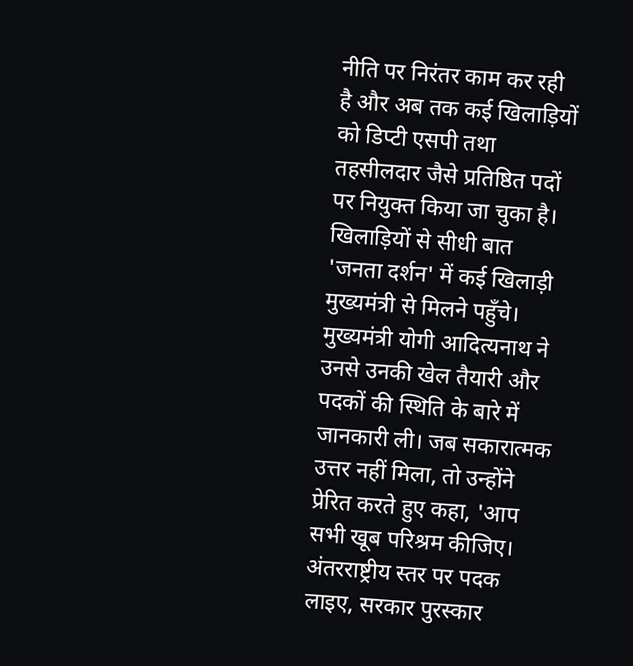नीति पर निरंतर काम कर रही है और अब तक कई खिलाड़ियों को डिप्टी एसपी तथा तहसीलदार जैसे प्रतिष्ठित पदों पर नियुक्त किया जा चुका है।
खिलाड़ियों से सीधी बात
'जनता दर्शन' में कई खिलाड़ी मुख्यमंत्री से मिलने पहुँचे। मुख्यमंत्री योगी आदित्यनाथ ने उनसे उनकी खेल तैयारी और पदकों की स्थिति के बारे में जानकारी ली। जब सकारात्मक उत्तर नहीं मिला, तो उन्होंने प्रेरित करते हुए कहा, 'आप सभी खूब परिश्रम कीजिए। अंतरराष्ट्रीय स्तर पर पदक लाइए, सरकार पुरस्कार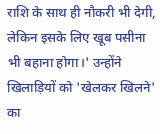राशि के साथ ही नौकरी भी देगी, लेकिन इसके लिए खूब पसीना भी बहाना होगा।' उन्होंने खिलाड़ियों को 'खेलकर खिलने' का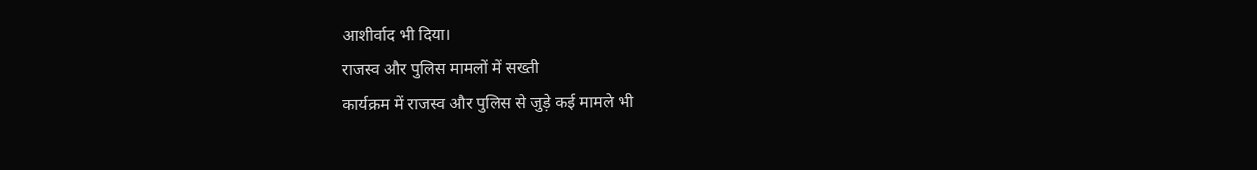आशीर्वाद भी दिया।
राजस्व और पुलिस मामलों में सख्ती
कार्यक्रम में राजस्व और पुलिस से जुड़े कई मामले भी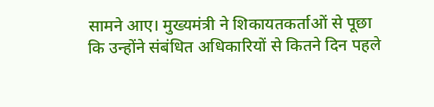सामने आए। मुख्यमंत्री ने शिकायतकर्ताओं से पूछा कि उन्होंने संबंधित अधिकारियों से कितने दिन पहले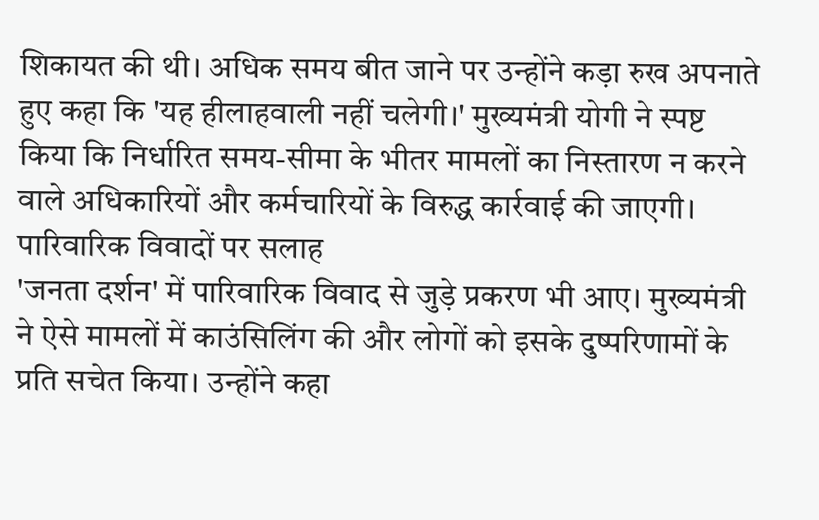शिकायत की थी। अधिक समय बीत जाने पर उन्होंने कड़ा रुख अपनाते हुए कहा कि 'यह हीलाहवाली नहीं चलेगी।' मुख्यमंत्री योगी ने स्पष्ट किया कि निर्धारित समय-सीमा के भीतर मामलों का निस्तारण न करने वाले अधिकारियों और कर्मचारियों के विरुद्ध कार्रवाई की जाएगी।
पारिवारिक विवादों पर सलाह
'जनता दर्शन' में पारिवारिक विवाद से जुड़े प्रकरण भी आए। मुख्यमंत्री ने ऐसे मामलों में काउंसिलिंग की और लोगों को इसके दुष्परिणामों के प्रति सचेत किया। उन्होंने कहा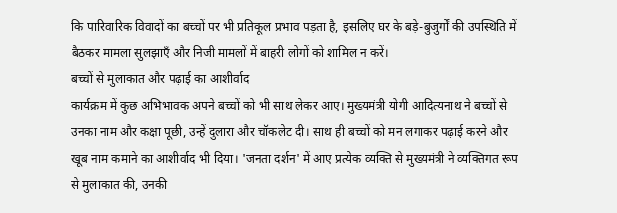कि पारिवारिक विवादों का बच्चों पर भी प्रतिकूल प्रभाव पड़ता है, इसलिए घर के बड़े-बुजुर्गों की उपस्थिति में बैठकर मामला सुलझाएँ और निजी मामलों में बाहरी लोगों को शामिल न करें।
बच्चों से मुलाकात और पढ़ाई का आशीर्वाद
कार्यक्रम में कुछ अभिभावक अपने बच्चों को भी साथ लेकर आए। मुख्यमंत्री योगी आदित्यनाथ ने बच्चों से उनका नाम और कक्षा पूछी, उन्हें दुलारा और चॉकलेट दी। साथ ही बच्चों को मन लगाकर पढ़ाई करने और खूब नाम कमाने का आशीर्वाद भी दिया। 'जनता दर्शन' में आए प्रत्येक व्यक्ति से मुख्यमंत्री ने व्यक्तिगत रूप से मुलाकात की, उनकी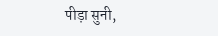पीड़ा सुनी,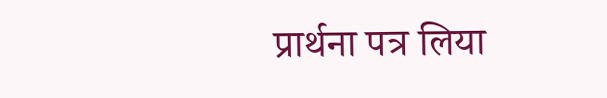प्रार्थना पत्र लिया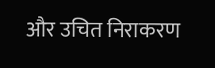और उचित निराकरण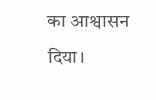का आश्वासन दिया।